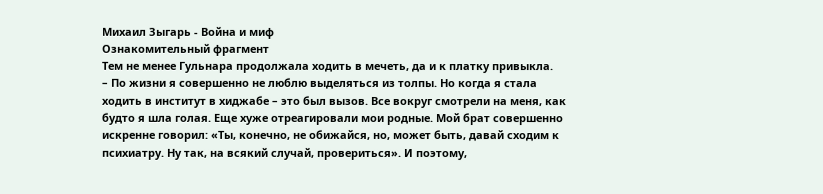Михаил Зыгарь - Война и миф
Ознакомительный фрагмент
Тем не менее Гульнара продолжала ходить в мечеть, да и к платку привыкла.
– По жизни я совершенно не люблю выделяться из толпы. Но когда я стала ходить в институт в хиджабе – это был вызов. Все вокруг смотрели на меня, как будто я шла голая. Еще хуже отреагировали мои родные. Мой брат совершенно искренне говорил: «Ты, конечно, не обижайся, но, может быть, давай сходим к психиатру. Ну так, на всякий случай, провериться». И поэтому,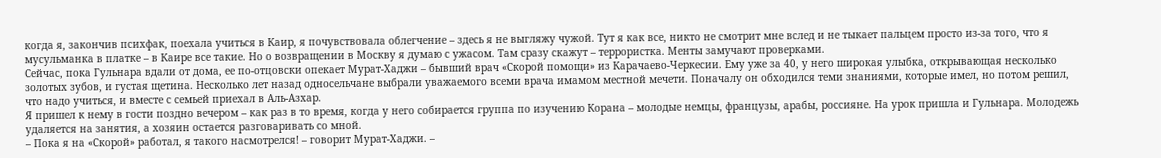когда я, закончив психфак, поехала учиться в Каир, я почувствовала облегчение – здесь я не выгляжу чужой. Тут я как все, никто не смотрит мне вслед и не тыкает пальцем просто из-за того, что я мусульманка в платке – в Каире все такие. Но о возвращении в Москву я думаю с ужасом. Там сразу скажут – террористка. Менты замучают проверками.
Сейчас, пока Гульнара вдали от дома, ее по-отцовски опекает Мурат-Хаджи – бывший врач «Скорой помощи» из Карачаево-Черкесии. Ему уже за 40, у него широкая улыбка, открывающая несколько золотых зубов, и густая щетина. Несколько лет назад односельчане выбрали уважаемого всеми врача имамом местной мечети. Поначалу он обходился теми знаниями, которые имел, но потом решил, что надо учиться, и вместе с семьей приехал в Аль-Азхар.
Я пришел к нему в гости поздно вечером – как раз в то время, когда у него собирается группа по изучению Корана – молодые немцы, французы, арабы, россияне. На урок пришла и Гульнара. Молодежь удаляется на занятия, а хозяин остается разговаривать со мной.
– Пока я на «Скорой» работал, я такого насмотрелся! – говорит Мурат-Хаджи. –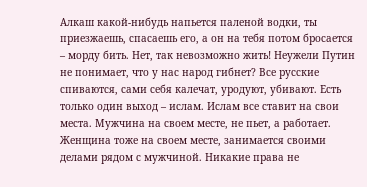Алкаш какой-нибудь напьется паленой водки, ты приезжаешь, спасаешь его, а он на тебя потом бросается – морду бить. Нет, так невозможно жить! Неужели Путин не понимает, что у нас народ гибнет? Все русские спиваются, сами себя калечат, уродуют, убивают. Есть только один выход – ислам. Ислам все ставит на свои места. Мужчина на своем месте, не пьет, а работает. Женщина тоже на своем месте, занимается своими делами рядом с мужчиной. Никакие права не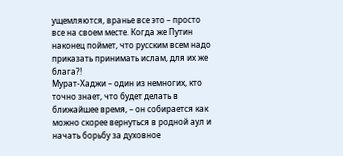ущемляются, вранье все это – просто все на своем месте. Когда же Путин наконец поймет, что русским всем надо приказать принимать ислам, для их же блага?!
Мурат-Хаджи – один из немногих, кто точно знает, что будет делать в ближайшее время, – он собирается как можно скорее вернуться в родной аул и начать борьбу за духовное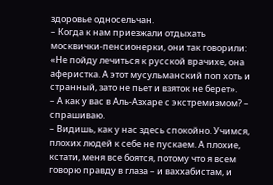здоровье односельчан.
– Когда к нам приезжали отдыхать москвички-пенсионерки, они так говорили: «Не пойду лечиться к русской врачихе, она аферистка. А этот мусульманский поп хоть и странный, зато не пьет и взяток не берет».
– А как у вас в Аль-Азхаре с экстремизмом? – спрашиваю.
– Видишь, как у нас здесь спокойно. Учимся, плохих людей к себе не пускаем. А плохие, кстати, меня все боятся, потому что я всем говорю правду в глаза – и ваххабистам, и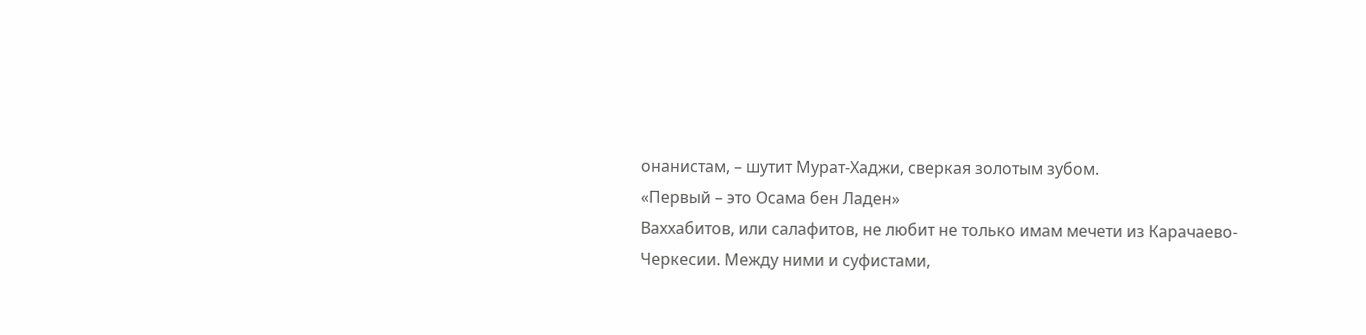онанистам, – шутит Мурат-Хаджи, сверкая золотым зубом.
«Первый – это Осама бен Ладен»
Ваххабитов, или салафитов, не любит не только имам мечети из Карачаево-Черкесии. Между ними и суфистами,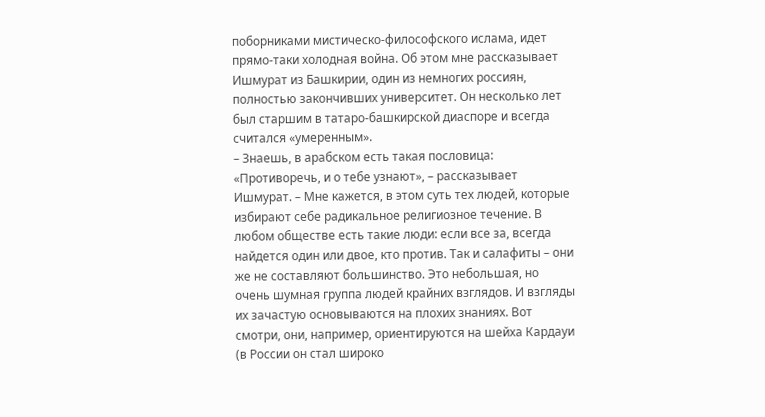поборниками мистическо-философского ислама, идет прямо-таки холодная война. Об этом мне рассказывает Ишмурат из Башкирии, один из немногих россиян, полностью закончивших университет. Он несколько лет был старшим в татаро-башкирской диаспоре и всегда считался «умеренным».
– Знаешь, в арабском есть такая пословица: «Противоречь, и о тебе узнают», – рассказывает Ишмурат. – Мне кажется, в этом суть тех людей, которые избирают себе радикальное религиозное течение. В любом обществе есть такие люди: если все за, всегда найдется один или двое, кто против. Так и салафиты – они же не составляют большинство. Это небольшая, но очень шумная группа людей крайних взглядов. И взгляды их зачастую основываются на плохих знаниях. Вот смотри, они, например, ориентируются на шейха Кардауи (в России он стал широко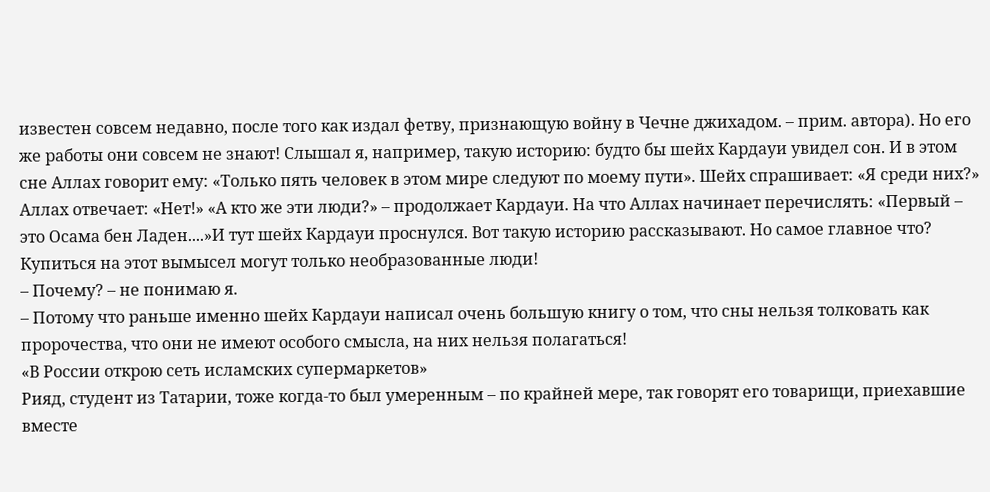известен совсем недавно, после того как издал фетву, признающую войну в Чечне джихадом. – прим. автора). Но его же работы они совсем не знают! Слышал я, например, такую историю: будто бы шейх Кардауи увидел сон. И в этом сне Аллах говорит ему: «Только пять человек в этом мире следуют по моему пути». Шейх спрашивает: «Я среди них?» Аллах отвечает: «Нет!» «А кто же эти люди?» – продолжает Кардауи. На что Аллах начинает перечислять: «Первый – это Осама бен Ладен....»И тут шейх Кардауи проснулся. Вот такую историю рассказывают. Но самое главное что? Купиться на этот вымысел могут только необразованные люди!
– Почему? – не понимаю я.
– Потому что раньше именно шейх Кардауи написал очень большую книгу о том, что сны нельзя толковать как пророчества, что они не имеют особого смысла, на них нельзя полагаться!
«В России открою сеть исламских супермаркетов»
Рияд, студент из Татарии, тоже когда-то был умеренным – по крайней мере, так говорят его товарищи, приехавшие вместе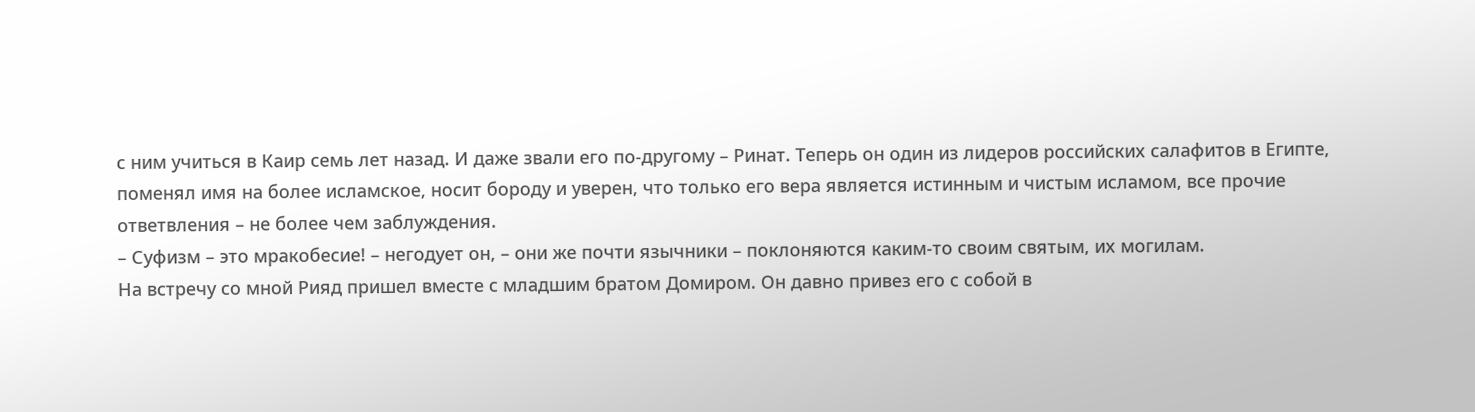с ним учиться в Каир семь лет назад. И даже звали его по-другому – Ринат. Теперь он один из лидеров российских салафитов в Египте, поменял имя на более исламское, носит бороду и уверен, что только его вера является истинным и чистым исламом, все прочие ответвления – не более чем заблуждения.
– Суфизм – это мракобесие! – негодует он, – они же почти язычники – поклоняются каким-то своим святым, их могилам.
На встречу со мной Рияд пришел вместе с младшим братом Домиром. Он давно привез его с собой в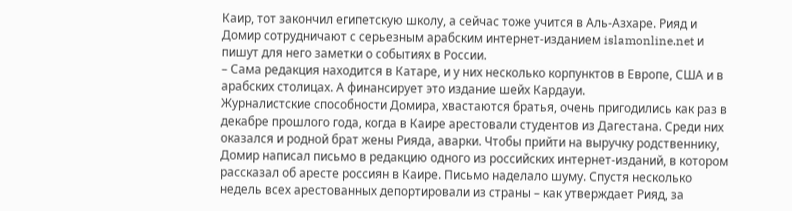Каир, тот закончил египетскую школу, а сейчас тоже учится в Аль-Азхаре. Рияд и Домир сотрудничают с серьезным арабским интернет-изданием islamonline.net и пишут для него заметки о событиях в России.
– Сама редакция находится в Катаре, и у них несколько корпунктов в Европе, США и в арабских столицах. А финансирует это издание шейх Кардауи.
Журналистские способности Домира, хвастаются братья, очень пригодились как раз в декабре прошлого года, когда в Каире арестовали студентов из Дагестана. Среди них оказался и родной брат жены Рияда, аварки. Чтобы прийти на выручку родственнику, Домир написал письмо в редакцию одного из российских интернет-изданий, в котором рассказал об аресте россиян в Каире. Письмо наделало шуму. Спустя несколько недель всех арестованных депортировали из страны – как утверждает Рияд, за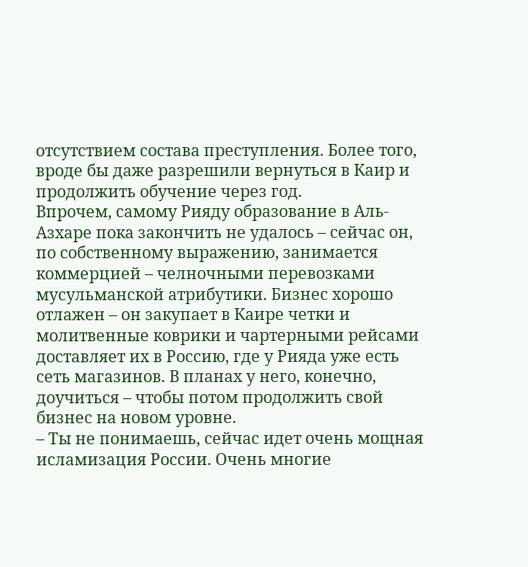отсутствием состава преступления. Более того, вроде бы даже разрешили вернуться в Каир и продолжить обучение через год.
Впрочем, самому Рияду образование в Аль-Азхаре пока закончить не удалось – сейчас он, по собственному выражению, занимается коммерцией – челночными перевозками мусульманской атрибутики. Бизнес хорошо отлажен – он закупает в Каире четки и молитвенные коврики и чартерными рейсами доставляет их в Россию, где у Рияда уже есть сеть магазинов. В планах у него, конечно, доучиться – чтобы потом продолжить свой бизнес на новом уровне.
– Ты не понимаешь, сейчас идет очень мощная исламизация России. Очень многие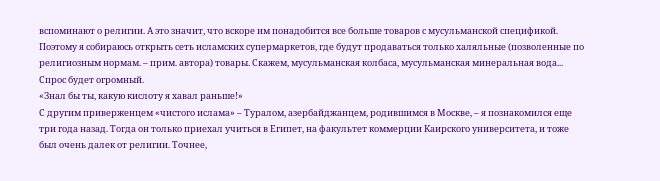вспоминают о религии. А это значит, что вскоре им понадобится все больше товаров с мусульманской спецификой. Поэтому я собираюсь открыть сеть исламских супермаркетов, где будут продаваться только халяльные (позволенные по религиозным нормам. – прим. автора) товары. Скажем, мусульманская колбаса, мусульманская минеральная вода... Спрос будет огромный.
«Знал бы ты, какую кислоту я хавал раньше!»
С другим приверженцем «чистого ислама» – Туралом, азербайджанцем, родившимся в Москве, – я познакомился еще три года назад. Тогда он только приехал учиться в Египет, на факультет коммерции Каирского университета, и тоже был очень далек от религии. Точнее,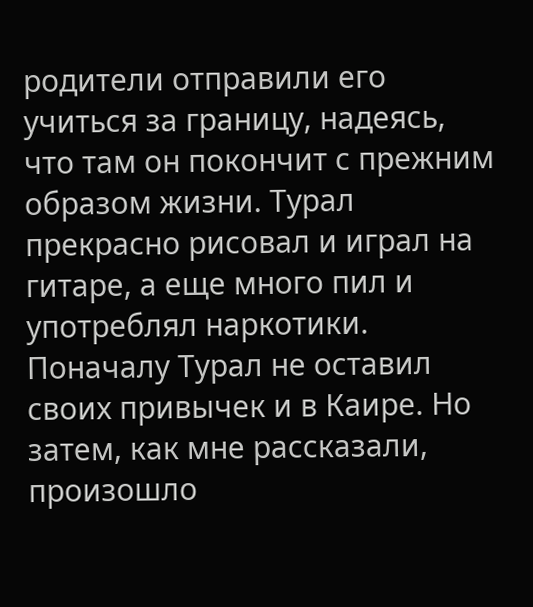родители отправили его учиться за границу, надеясь, что там он покончит с прежним образом жизни. Турал прекрасно рисовал и играл на гитаре, а еще много пил и употреблял наркотики.
Поначалу Турал не оставил своих привычек и в Каире. Но затем, как мне рассказали, произошло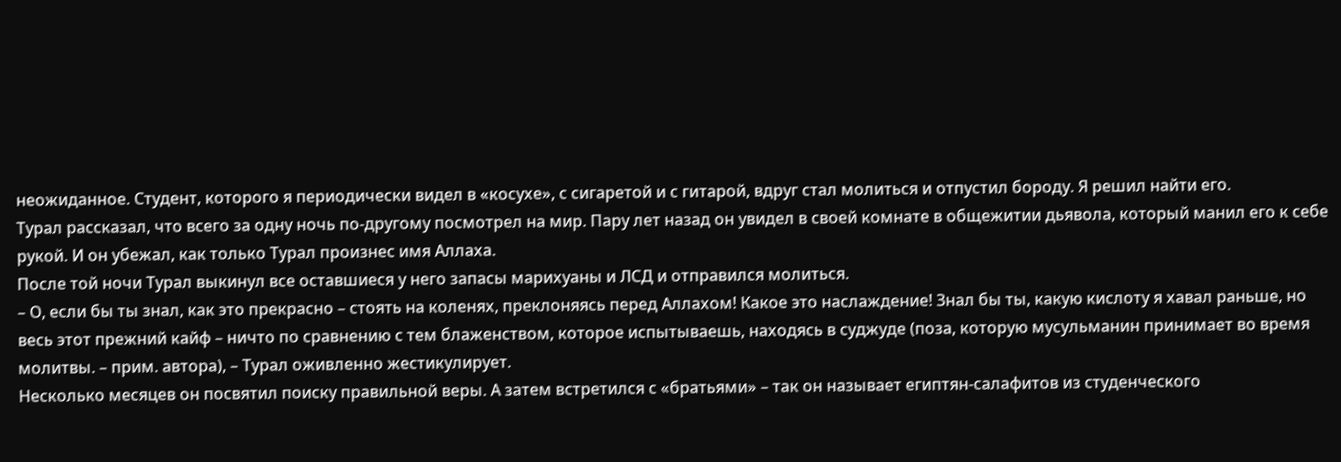неожиданное. Студент, которого я периодически видел в «косухе», с сигаретой и с гитарой, вдруг стал молиться и отпустил бороду. Я решил найти его.
Турал рассказал, что всего за одну ночь по-другому посмотрел на мир. Пару лет назад он увидел в своей комнате в общежитии дьявола, который манил его к себе рукой. И он убежал, как только Турал произнес имя Аллаха.
После той ночи Турал выкинул все оставшиеся у него запасы марихуаны и ЛСД и отправился молиться.
– О, если бы ты знал, как это прекрасно – стоять на коленях, преклоняясь перед Аллахом! Какое это наслаждение! Знал бы ты, какую кислоту я хавал раньше, но весь этот прежний кайф – ничто по сравнению с тем блаженством, которое испытываешь, находясь в суджуде (поза, которую мусульманин принимает во время молитвы. – прим. автора), – Турал оживленно жестикулирует.
Несколько месяцев он посвятил поиску правильной веры. А затем встретился с «братьями» – так он называет египтян-салафитов из студенческого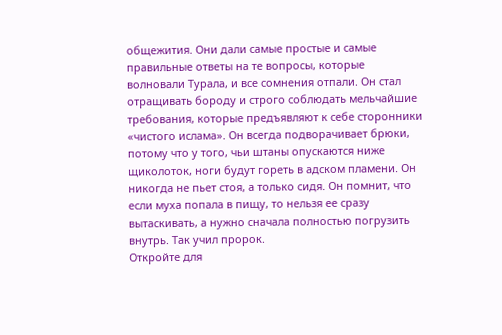общежития. Они дали самые простые и самые правильные ответы на те вопросы, которые волновали Турала, и все сомнения отпали. Он стал отращивать бороду и строго соблюдать мельчайшие требования, которые предъявляют к себе сторонники «чистого ислама». Он всегда подворачивает брюки, потому что у того, чьи штаны опускаются ниже щиколоток, ноги будут гореть в адском пламени. Он никогда не пьет стоя, а только сидя. Он помнит, что если муха попала в пищу, то нельзя ее сразу вытаскивать, а нужно сначала полностью погрузить внутрь. Так учил пророк.
Откройте для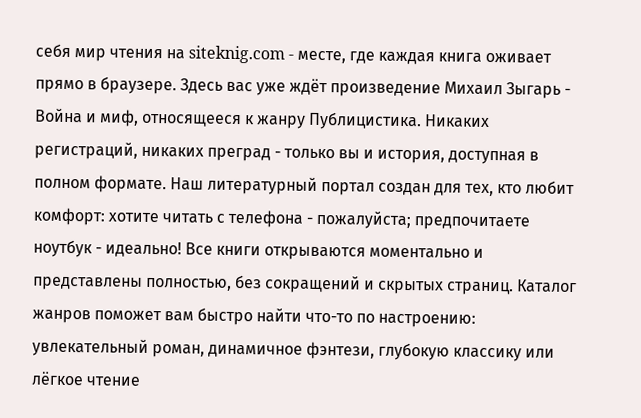себя мир чтения на siteknig.com - месте, где каждая книга оживает прямо в браузере. Здесь вас уже ждёт произведение Михаил Зыгарь - Война и миф, относящееся к жанру Публицистика. Никаких регистраций, никаких преград - только вы и история, доступная в полном формате. Наш литературный портал создан для тех, кто любит комфорт: хотите читать с телефона - пожалуйста; предпочитаете ноутбук - идеально! Все книги открываются моментально и представлены полностью, без сокращений и скрытых страниц. Каталог жанров поможет вам быстро найти что-то по настроению: увлекательный роман, динамичное фэнтези, глубокую классику или лёгкое чтение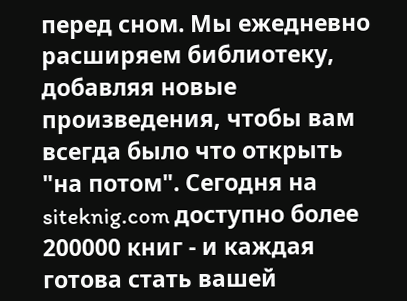перед сном. Мы ежедневно расширяем библиотеку, добавляя новые произведения, чтобы вам всегда было что открыть "на потом". Сегодня на siteknig.com доступно более 200000 книг - и каждая готова стать вашей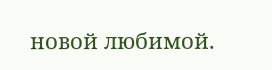новой любимой.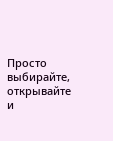Просто выбирайте, открывайте и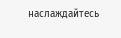наслаждайтесь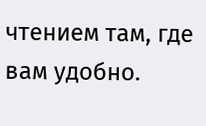чтением там, где вам удобно.